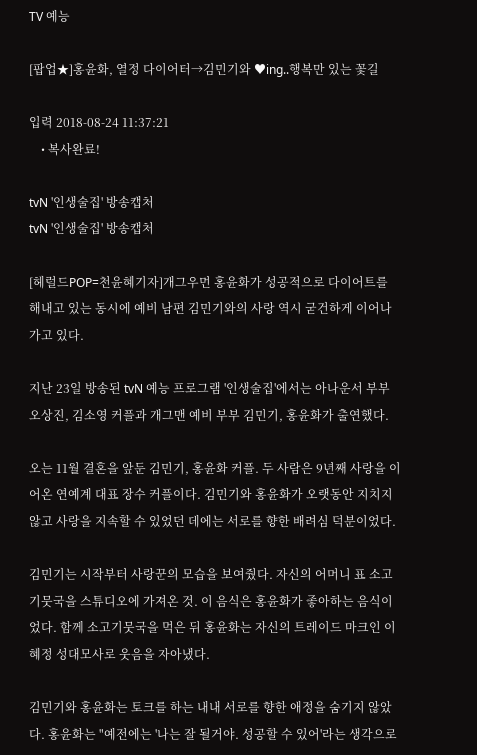TV 예능

[팝업★]홍윤화, 열정 다이어터→김민기와 ♥ing..행복만 있는 꽃길

입력 2018-08-24 11:37:21
    • 복사완료!

tvN '인생술집' 방송캡처
tvN '인생술집' 방송캡처

[헤럴드POP=천윤혜기자]개그우먼 홍윤화가 성공적으로 다이어트를 해내고 있는 동시에 예비 남편 김민기와의 사랑 역시 굳건하게 이어나가고 있다.

지난 23일 방송된 tvN 예능 프로그램 '인생술집'에서는 아나운서 부부 오상진, 김소영 커플과 개그맨 예비 부부 김민기, 홍윤화가 출연했다.

오는 11월 결혼을 앞둔 김민기, 홍윤화 커플. 두 사람은 9년째 사랑을 이어온 연예계 대표 장수 커플이다. 김민기와 홍윤화가 오랫동안 지치지 않고 사랑을 지속할 수 있었던 데에는 서로를 향한 배려심 덕분이었다.

김민기는 시작부터 사랑꾼의 모습을 보여줬다. 자신의 어머니 표 소고기뭇국을 스튜디오에 가져온 것. 이 음식은 홍윤화가 좋아하는 음식이었다. 함께 소고기뭇국을 먹은 뒤 홍윤화는 자신의 트레이드 마크인 이혜정 성대모사로 웃음을 자아냈다.

김민기와 홍윤화는 토크를 하는 내내 서로를 향한 애정을 숨기지 않았다. 홍윤화는 "예전에는 '나는 잘 될거야. 성공할 수 있어'라는 생각으로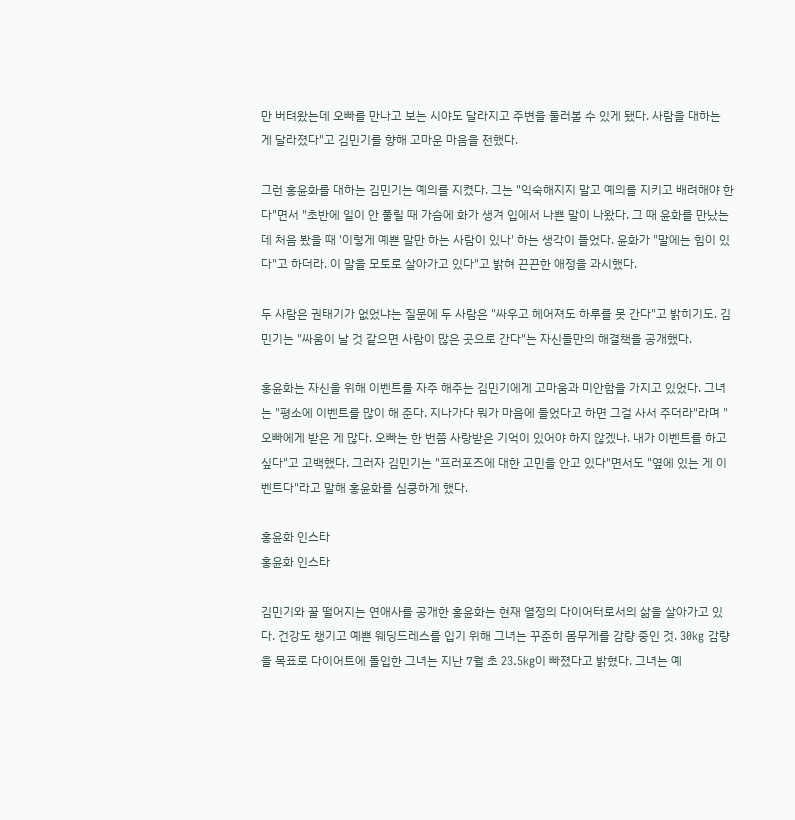만 버텨왔는데 오빠를 만나고 보는 시야도 달라지고 주변을 둘러볼 수 있게 됐다. 사람을 대하는 게 달라졌다"고 김민기를 향해 고마운 마음을 전했다.

그런 홍윤화를 대하는 김민기는 예의를 지켰다. 그는 "익숙해지지 말고 예의를 지키고 배려해야 한다"면서 "초반에 일이 안 풀릴 때 가슴에 화가 생겨 입에서 나쁜 말이 나왔다. 그 때 윤화를 만났는데 처음 봤을 때 '이렇게 예쁜 말만 하는 사람이 있나' 하는 생각이 들었다. 윤화가 "말에는 힘이 있다"고 하더라. 이 말을 모토로 살아가고 있다"고 밝혀 끈끈한 애정을 과시했다.

두 사람은 권태기가 없었냐는 질문에 두 사람은 "싸우고 헤어져도 하루를 못 간다"고 밝히기도. 김민기는 "싸움이 날 것 같으면 사람이 많은 곳으로 간다"는 자신들만의 해결책을 공개했다.

홍윤화는 자신을 위해 이벤트를 자주 해주는 김민기에게 고마움과 미안함을 가지고 있었다. 그녀는 "평소에 이벤트를 많이 해 준다. 지나가다 뭐가 마음에 들었다고 하면 그걸 사서 주더라"라며 "오빠에게 받은 게 많다. 오빠는 한 번쯤 사랑받은 기억이 있어야 하지 않겠나. 내가 이벤트를 하고 싶다"고 고백했다. 그러자 김민기는 "프러포즈에 대한 고민을 안고 있다"면서도 "옆에 있는 게 이벤트다"라고 말해 홍윤화를 심쿵하게 했다.

홍윤화 인스타
홍윤화 인스타

김민기와 꿀 떨어지는 연애사를 공개한 홍윤화는 현재 열정의 다이어터로서의 삶을 살아가고 있다. 건강도 챙기고 예쁜 웨딩드레스를 입기 위해 그녀는 꾸준히 몸무게를 감량 중인 것. 30kg 감량을 목표로 다이어트에 돌입한 그녀는 지난 7월 초 23.5kg이 빠졌다고 밝혔다. 그녀는 예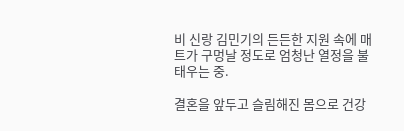비 신랑 김민기의 든든한 지원 속에 매트가 구멍날 정도로 엄청난 열정을 불태우는 중.

결혼을 앞두고 슬림해진 몸으로 건강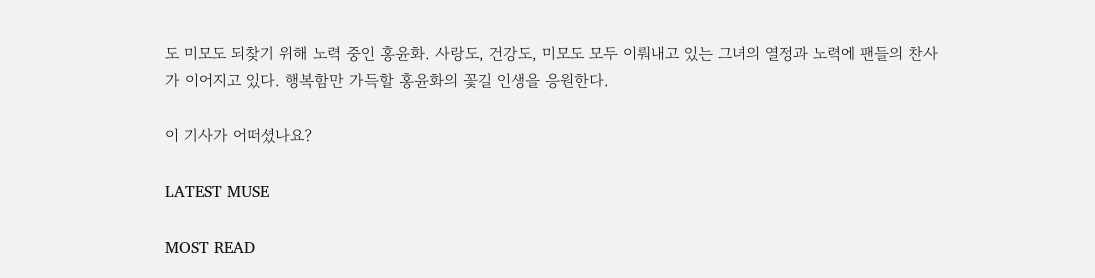도 미모도 되찾기 위해 노력 중인 홍윤화. 사랑도, 건강도, 미모도 모두 이뤄내고 있는 그녀의 열정과 노력에 팬들의 찬사가 이어지고 있다. 행복함만 가득할 홍윤화의 꽃길 인생을 응원한다.

이 기사가 어떠셨나요?

LATEST MUSE

MOST READ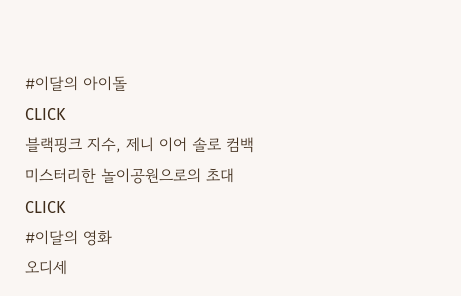#이달의 아이돌
CLICK
블랙핑크 지수, 제니 이어 솔로 컴백
미스터리한 놀이공원으로의 초대
CLICK
#이달의 영화
오디세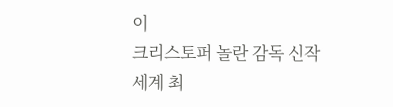이
크리스토퍼 놀란 감독 신작
세계 최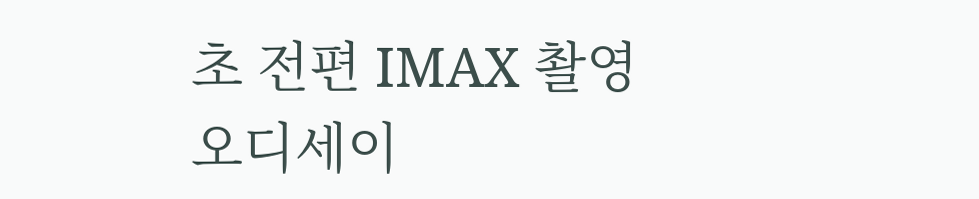초 전편 IMAX 촬영
오디세이